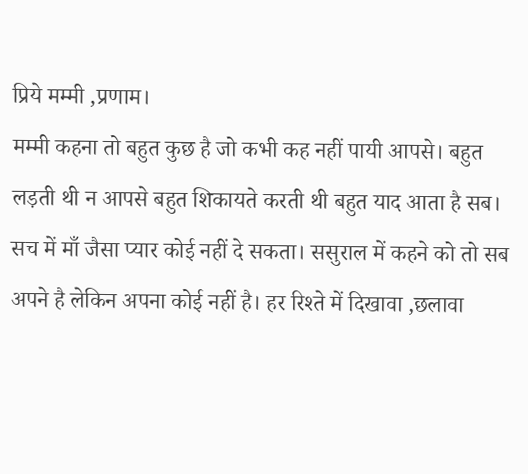प्रिये मम्मी ,प्रणाम।
मम्मी कहना तो बहुत कुछ है जो कभी कह नहीं पायी आपसे। बहुत लड़ती थी न आपसे बहुत शिकायते करती थी बहुत याद आता है सब। सच में माँ जैसा प्यार कोई नहीं दे सकता। ससुराल में कहने को तो सब अपने है लेकिन अपना कोई नहीं है। हर रिश्ते में दिखावा ,छलावा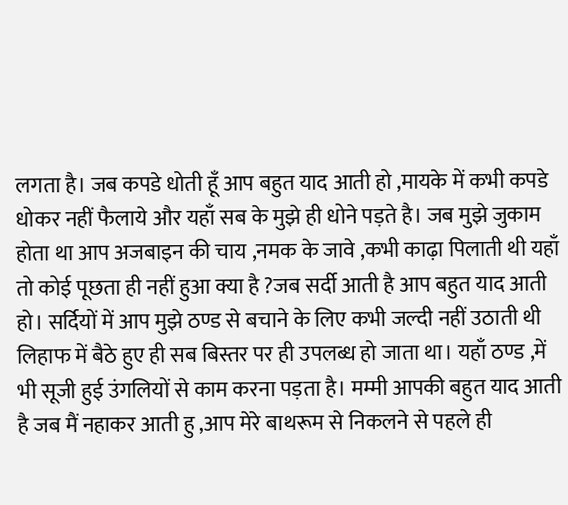लगता है। जब कपडे धोती हूँ आप बहुत याद आती हो ,मायके में कभी कपडे धोकर नहीं फैलाये और यहाँ सब के मुझे ही धोने पड़ते है। जब मुझे जुकाम होता था आप अजबाइन की चाय ,नमक के जावे ,कभी काढ़ा पिलाती थी यहाँ तो कोई पूछता ही नहीं हुआ क्या है ?जब सर्दी आती है आप बहुत याद आती हो। सर्दियों में आप मुझे ठण्ड से बचाने के लिए कभी जल्दी नहीं उठाती थी लिहाफ में बैठे हुए ही सब बिस्तर पर ही उपलब्ध हो जाता था। यहाँ ठण्ड ,में भी सूजी हुई उंगलियों से काम करना पड़ता है। मम्मी आपकी बहुत याद आती है जब मैं नहाकर आती हु ,आप मेरे बाथरूम से निकलने से पहले ही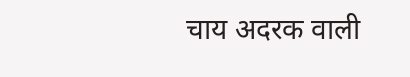चाय अदरक वाली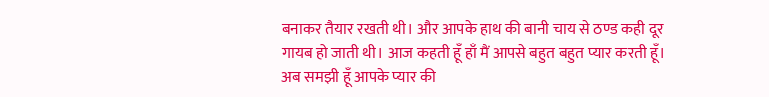बनाकर तैयार रखती थी। और आपके हाथ की बानी चाय से ठण्ड कही दूर गायब हो जाती थी। आज कहती हूँ हाँ मैं आपसे बहुत बहुत प्यार करती हूँ। अब समझी हूँ आपके प्यार की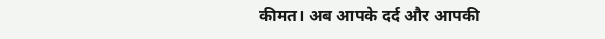कीमत। अब आपके दर्द और आपकी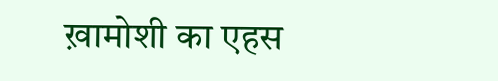ख़ामोशी का एहस